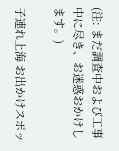(注: まだ調査中および工事中に尽き、お迷惑おかけします。)

子連れ上海 お出かけスポッ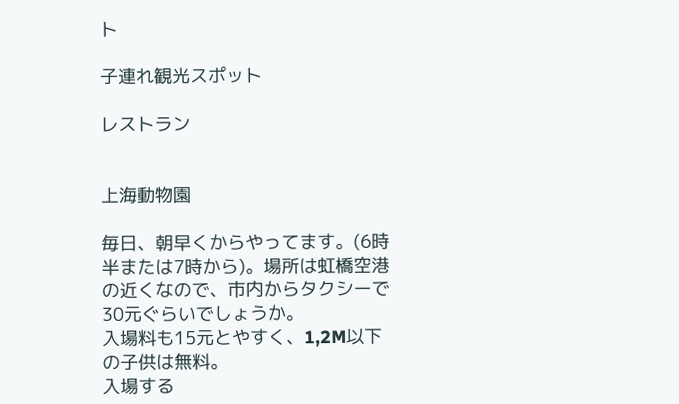ト

子連れ観光スポット

レストラン


上海動物園

毎日、朝早くからやってます。(6時半または7時から)。場所は虹橋空港の近くなので、市内からタクシーで30元ぐらいでしょうか。
入場料も15元とやすく、1,2M以下の子供は無料。
入場する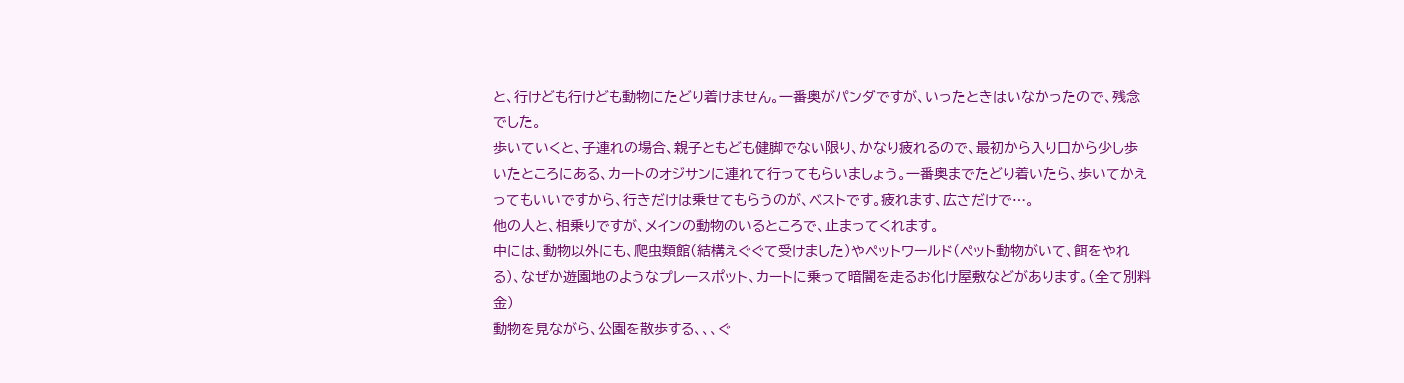と、行けども行けども動物にたどり着けません。一番奥がパンダですが、いったときはいなかったので、残念でした。
歩いていくと、子連れの場合、親子ともども健脚でない限り、かなり疲れるので、最初から入り口から少し歩いたところにある、カートのオジサンに連れて行ってもらいましょう。一番奥までたどり着いたら、歩いてかえってもいいですから、行きだけは乗せてもらうのが、ベストです。疲れます、広さだけで…。
他の人と、相乗りですが、メインの動物のいるところで、止まってくれます。
中には、動物以外にも、爬虫類館(結構えぐぐて受けました)やペットワールド(ペット動物がいて、餌をやれる)、なぜか遊園地のようなプレースポット、カートに乗って暗闇を走るお化け屋敷などがあります。(全て別料金)
動物を見ながら、公園を散歩する、、、ぐ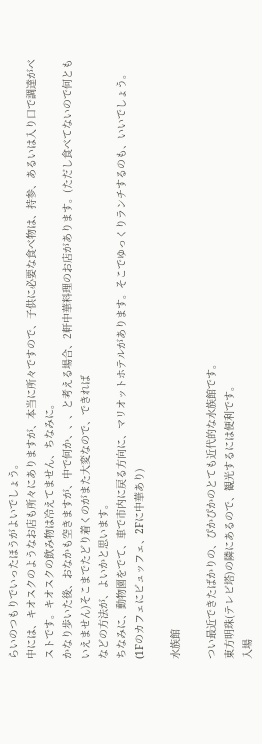らいのつもりでいったほうがよいでしょう。
中には、キオスクのようなお店も所々にありますが、本当に所々ですので、子供に必要な食べ物は、持参、あるいは入り口で調達がベストです。キオスクの飲み物は冷えてません、ちなみに。
かなり歩いた後、おなかも空きますが、中で何か、、、と考える場合、2軒中華料理のお店があります。(ただし食べてないので何ともいえません)そこまでたどり着くのがまた大変なので、できれば
などの方法が、よいかと思います。
ちなみに、動物園をでて、車で市内に戻る方向に、マリオットホテルがあります。そこでゆっくりランチするのも、いいでしょう。(1Fのカフェにビュッフェ、2Fに中華あり)

水族館

つい最近できたばかりの、ぴかぴかのとても近代的な水族館です。
東方明珠(テレビ塔)の隣にあるので、観光するには便利です。
入場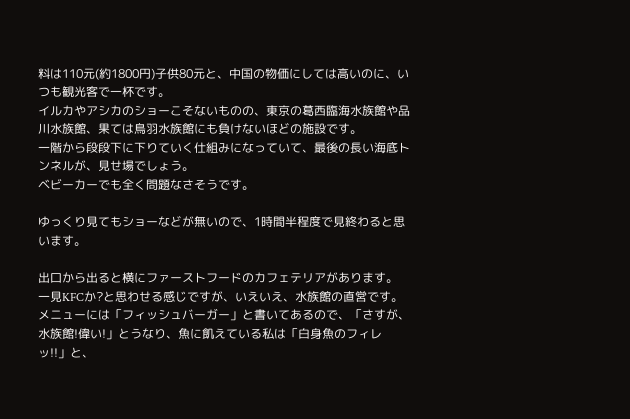料は110元(約1800円)子供80元と、中国の物価にしては高いのに、いつも観光客で一杯です。
イルカやアシカのショーこそないものの、東京の葛西臨海水族館や品川水族館、果ては鳥羽水族館にも負けないほどの施設です。
一階から段段下に下りていく仕組みになっていて、最後の長い海底トンネルが、見せ場でしょう。
ベビーカーでも全く問題なさそうです。

ゆっくり見てもショーなどが無いので、1時間半程度で見終わると思います。

出口から出ると横にファーストフードのカフェテリアがあります。
一見KFCか?と思わせる感じですが、いえいえ、水族館の直営です。
メニューには「フィッシュバーガー」と書いてあるので、「さすが、水族館!偉い!」とうなり、魚に飢えている私は「白身魚のフィレッ!!」と、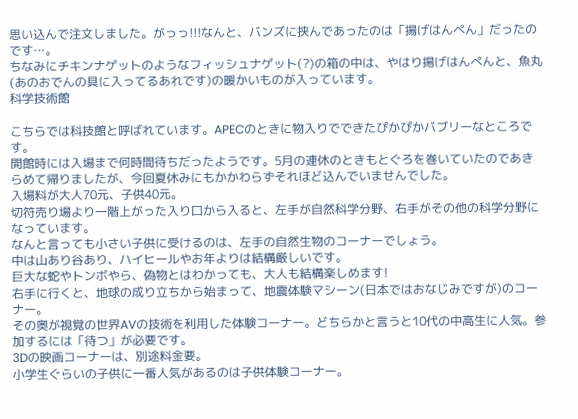思い込んで注文しました。がっっ!!!なんと、バンズに挟んであったのは「揚げはんぺん」だったのです…。
ちなみにチキンナゲットのようなフィッシュナゲット(?)の箱の中は、やはり揚げはんぺんと、魚丸(あのおでんの具に入ってるあれです)の暖かいものが入っています。
科学技術館

こちらでは科技館と呼ばれています。APECのときに物入りでできたぴかぴかバブリーなところです。
開館時には入場まで何時間待ちだったようです。5月の連休のときもとぐろを巻いていたのであきらめて帰りましたが、今回夏休みにもかかわらずそれほど込んでいませんでした。
入場料が大人70元、子供40元。
切符売り場より一階上がった入り口から入ると、左手が自然科学分野、右手がその他の科学分野になっています。
なんと言っても小さい子供に受けるのは、左手の自然生物のコーナーでしょう。
中は山あり谷あり、ハイヒールやお年よりは結構厳しいです。
巨大な蛇やトンボやら、偽物とはわかっても、大人も結構楽しめます!
右手に行くと、地球の成り立ちから始まって、地震体験マシーン(日本ではおなじみですが)のコーナー。
その奥が視覚の世界AVの技術を利用した体験コーナー。どちらかと言うと10代の中高生に人気。参加するには「待つ」が必要です。
3Dの映画コーナーは、別途料金要。
小学生ぐらいの子供に一番人気があるのは子供体験コーナー。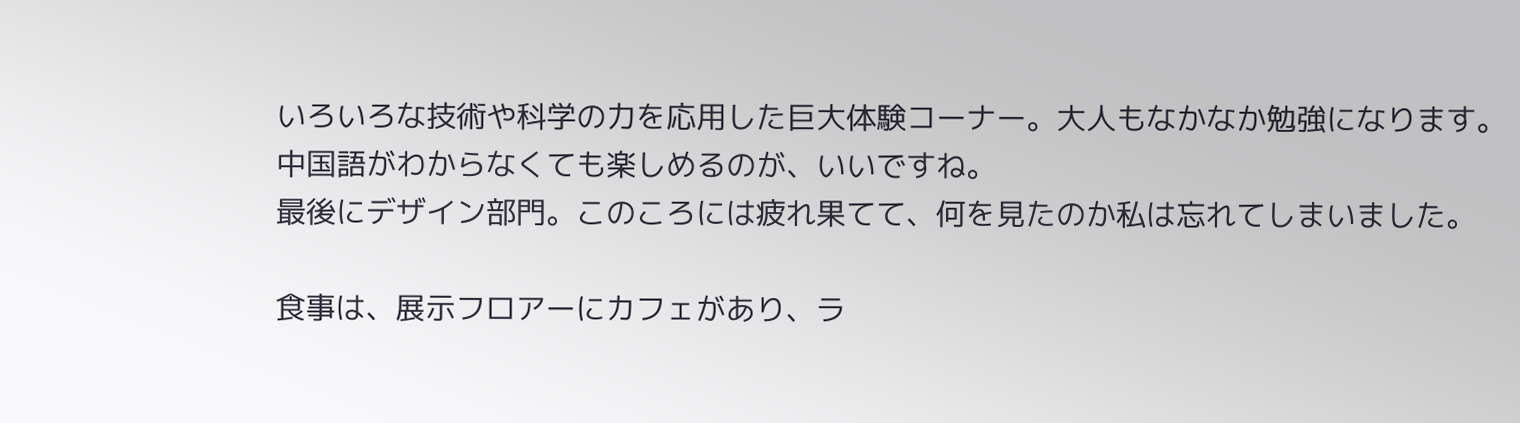いろいろな技術や科学の力を応用した巨大体験コーナー。大人もなかなか勉強になります。
中国語がわからなくても楽しめるのが、いいですね。
最後にデザイン部門。このころには疲れ果てて、何を見たのか私は忘れてしまいました。

食事は、展示フロアーにカフェがあり、ラ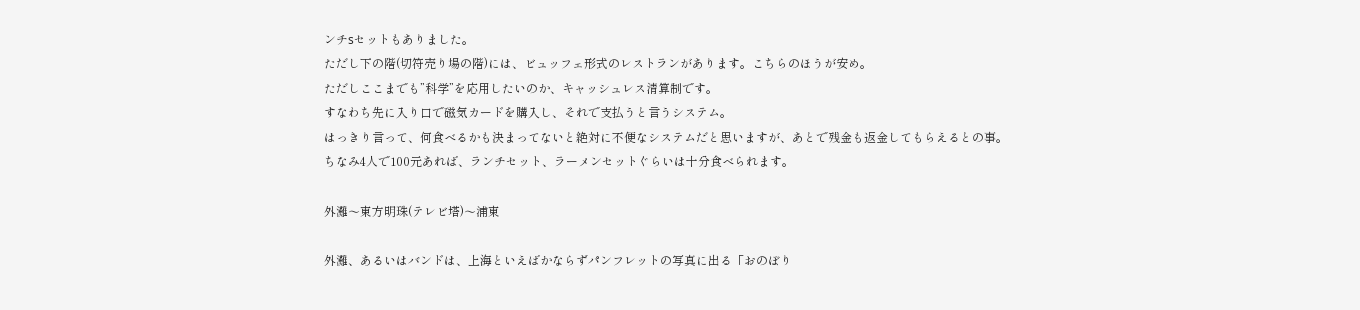ンチsセットもありました。
ただし下の階(切符売り場の階)には、ビュッフェ形式のレストランがあります。こちらのほうが安め。
ただしここまでも”科学”を応用したいのか、キャッシュレス清算制です。
すなわち先に入り口で磁気カードを購入し、それで支払うと言うシステム。
はっきり言って、何食べるかも決まってないと絶対に不便なシステムだと思いますが、あとで残金も返金してもらえるとの事。
ちなみ4人で100元あれば、ランチセット、ラーメンセットぐらいは十分食べられます。

外灘〜東方明珠(テレビ塔)〜浦東

外灘、あるいはバンドは、上海といえばかならずパンフレットの写真に出る「おのぼり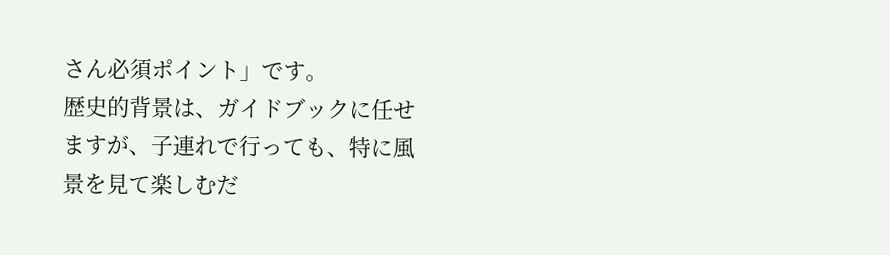さん必須ポイント」です。
歴史的背景は、ガイドブックに任せますが、子連れで行っても、特に風景を見て楽しむだ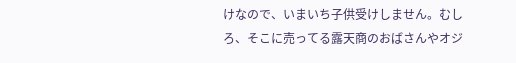けなので、いまいち子供受けしません。むしろ、そこに売ってる露天商のおばさんやオジ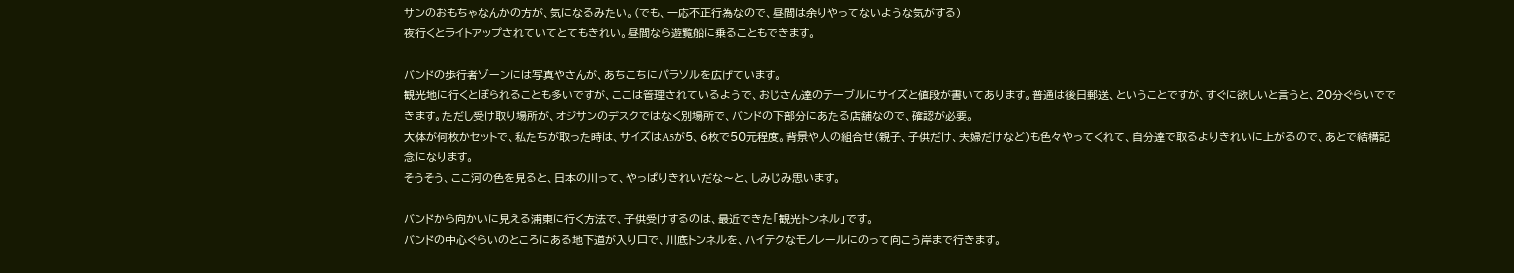サンのおもちゃなんかの方が、気になるみたい。(でも、一応不正行為なので、昼間は余りやってないような気がする)
夜行くとライトアップされていてとてもきれい。昼間なら遊覧船に乗ることもできます。

バンドの歩行者ゾーンには写真やさんが、あちこちにパラソルを広げています。
観光地に行くとぼられることも多いですが、ここは管理されているようで、おじさん達のテーブルにサイズと値段が書いてあります。普通は後日郵送、ということですが、すぐに欲しいと言うと、20分ぐらいでできます。ただし受け取り場所が、オジサンのデスクではなく別場所で、バンドの下部分にあたる店舗なので、確認が必要。
大体が何枚かセットで、私たちが取った時は、サイズはA5が5、6枚で50元程度。背景や人の組合せ(親子、子供だけ、夫婦だけなど)も色々やってくれて、自分達で取るよりきれいに上がるので、あとで結構記念になります。
そうそう、ここ河の色を見ると、日本の川って、やっぱりきれいだな〜と、しみじみ思います。

バンドから向かいに見える浦東に行く方法で、子供受けするのは、最近できた「観光トンネル」です。
バンドの中心ぐらいのところにある地下道が入り口で、川底トンネルを、ハイテクなモノレールにのって向こう岸まで行きます。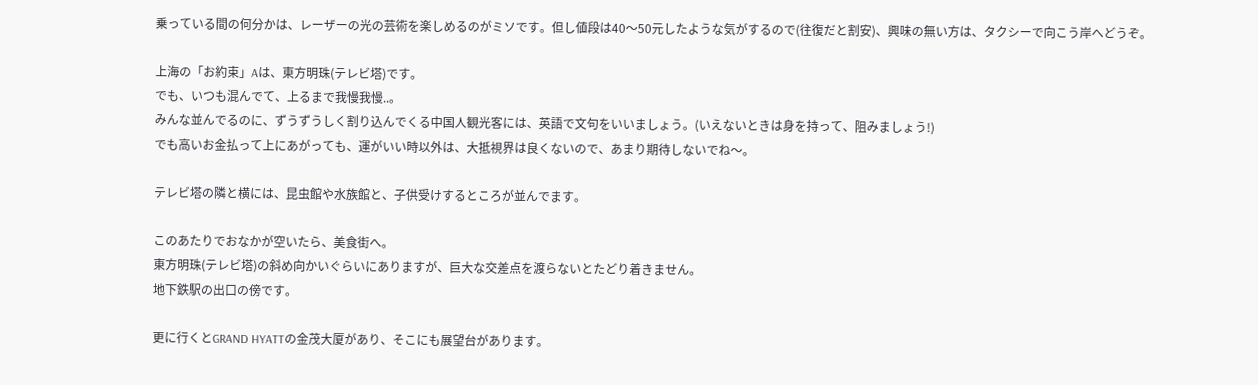乗っている間の何分かは、レーザーの光の芸術を楽しめるのがミソです。但し値段は40〜50元したような気がするので(往復だと割安)、興味の無い方は、タクシーで向こう岸へどうぞ。

上海の「お約束」Aは、東方明珠(テレビ塔)です。
でも、いつも混んでて、上るまで我慢我慢..。
みんな並んでるのに、ずうずうしく割り込んでくる中国人観光客には、英語で文句をいいましょう。(いえないときは身を持って、阻みましょう!)
でも高いお金払って上にあがっても、運がいい時以外は、大抵視界は良くないので、あまり期待しないでね〜。

テレビ塔の隣と横には、昆虫館や水族館と、子供受けするところが並んでます。

このあたりでおなかが空いたら、美食街へ。
東方明珠(テレビ塔)の斜め向かいぐらいにありますが、巨大な交差点を渡らないとたどり着きません。
地下鉄駅の出口の傍です。

更に行くとGRAND HYATTの金茂大厦があり、そこにも展望台があります。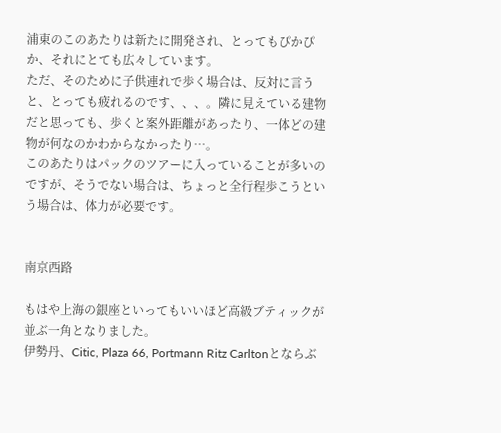浦東のこのあたりは新たに開発され、とってもぴかぴか、それにとても広々しています。
ただ、そのために子供連れで歩く場合は、反対に言うと、とっても疲れるのです、、、。隣に見えている建物だと思っても、歩くと案外距離があったり、一体どの建物が何なのかわからなかったり…。
このあたりはパックのツアーに入っていることが多いのですが、そうでない場合は、ちょっと全行程歩こうという場合は、体力が必要です。


南京西路

もはや上海の銀座といってもいいほど高級ブティックが並ぶ一角となりました。
伊勢丹、Citic, Plaza 66, Portmann Ritz Carltonとならぶ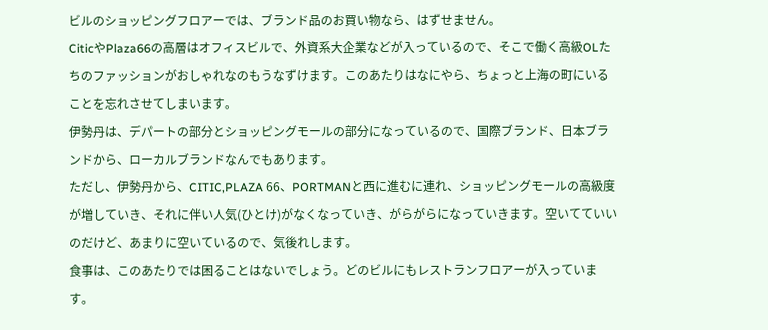ビルのショッピングフロアーでは、ブランド品のお買い物なら、はずせません。
CiticやPlaza66の高層はオフィスビルで、外資系大企業などが入っているので、そこで働く高級OLたちのファッションがおしゃれなのもうなずけます。このあたりはなにやら、ちょっと上海の町にいることを忘れさせてしまいます。
伊勢丹は、デパートの部分とショッピングモールの部分になっているので、国際ブランド、日本ブランドから、ローカルブランドなんでもあります。
ただし、伊勢丹から、CITIC,PLAZA 66、PORTMANと西に進むに連れ、ショッピングモールの高級度が増していき、それに伴い人気(ひとけ)がなくなっていき、がらがらになっていきます。空いてていいのだけど、あまりに空いているので、気後れします。
食事は、このあたりでは困ることはないでしょう。どのビルにもレストランフロアーが入っています。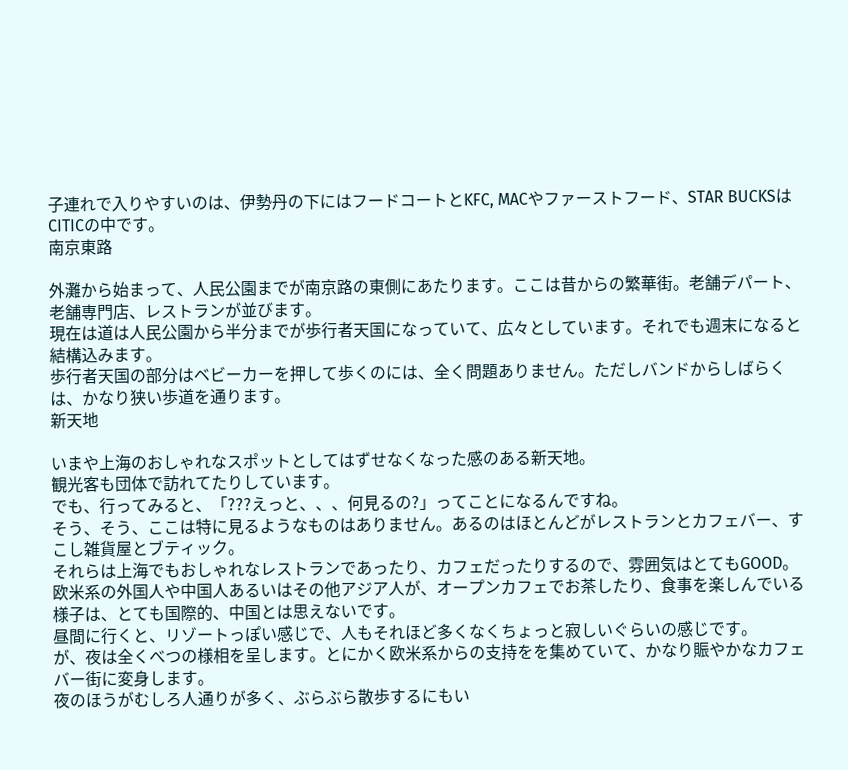子連れで入りやすいのは、伊勢丹の下にはフードコートとKFC, MACやファーストフード、STAR BUCKSはCITICの中です。
南京東路

外灘から始まって、人民公園までが南京路の東側にあたります。ここは昔からの繁華街。老舗デパート、老舗専門店、レストランが並びます。
現在は道は人民公園から半分までが歩行者天国になっていて、広々としています。それでも週末になると結構込みます。
歩行者天国の部分はベビーカーを押して歩くのには、全く問題ありません。ただしバンドからしばらくは、かなり狭い歩道を通ります。
新天地

いまや上海のおしゃれなスポットとしてはずせなくなった感のある新天地。
観光客も団体で訪れてたりしています。
でも、行ってみると、「???えっと、、、何見るの?」ってことになるんですね。
そう、そう、ここは特に見るようなものはありません。あるのはほとんどがレストランとカフェバー、すこし雑貨屋とブティック。
それらは上海でもおしゃれなレストランであったり、カフェだったりするので、雰囲気はとてもGOOD。
欧米系の外国人や中国人あるいはその他アジア人が、オープンカフェでお茶したり、食事を楽しんでいる様子は、とても国際的、中国とは思えないです。
昼間に行くと、リゾートっぽい感じで、人もそれほど多くなくちょっと寂しいぐらいの感じです。
が、夜は全くべつの様相を呈します。とにかく欧米系からの支持をを集めていて、かなり賑やかなカフェバー街に変身します。
夜のほうがむしろ人通りが多く、ぶらぶら散歩するにもい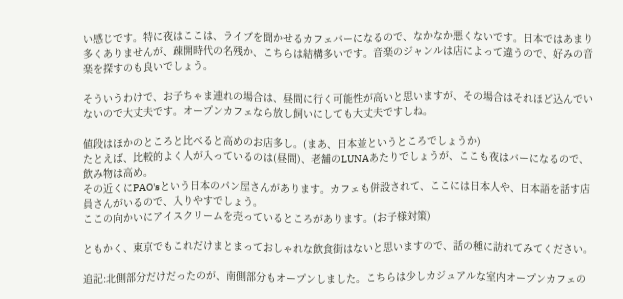い感じです。特に夜はここは、ライブを聞かせるカフェバーになるので、なかなか悪くないです。日本ではあまり多くありませんが、疎開時代の名残か、こちらは結構多いです。音楽のジャンルは店によって違うので、好みの音楽を探すのも良いでしょう。

そういうわけで、お子ちゃま連れの場合は、昼間に行く可能性が高いと思いますが、その場合はそれほど込んでいないので大丈夫です。オープンカフェなら放し飼いにしても大丈夫ですしね。

値段はほかのところと比べると高めのお店多し。(まあ、日本並というところでしょうか)
たとえば、比較的よく人が入っているのは(昼間)、老舗のLUNAあたりでしょうが、ここも夜はバーになるので、飲み物は高め。
その近くにPAO'sという日本のパン屋さんがあります。カフェも併設されて、ここには日本人や、日本語を話す店員さんがいるので、入りやすでしょう。
ここの向かいにアイスクリームを売っているところがあります。(お子様対策)

ともかく、東京でもこれだけまとまっておしゃれな飲食街はないと思いますので、話の種に訪れてみてください。

追記:北側部分だけだったのが、南側部分もオープンしました。こちらは少しカジュアルな室内オープンカフェの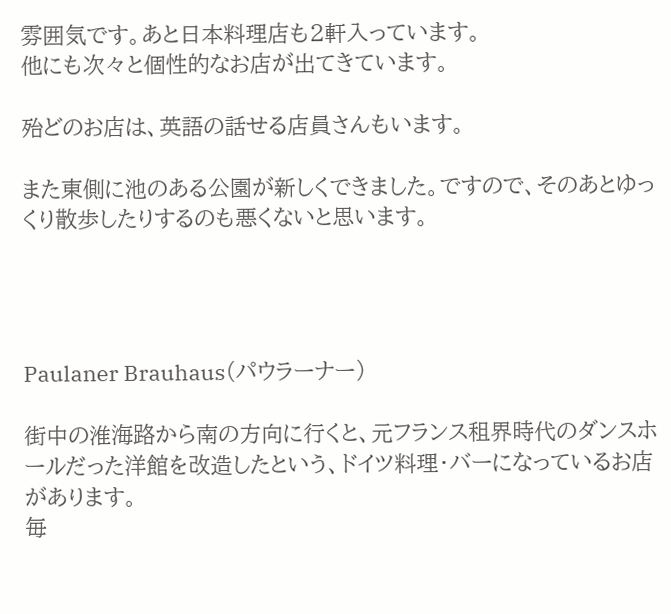雰囲気です。あと日本料理店も2軒入っています。
他にも次々と個性的なお店が出てきています。

殆どのお店は、英語の話せる店員さんもいます。

また東側に池のある公園が新しくできました。ですので、そのあとゆっくり散歩したりするのも悪くないと思います。




Paulaner Brauhaus(パウラーナー)

街中の淮海路から南の方向に行くと、元フランス租界時代のダンスホールだった洋館を改造したという、ドイツ料理・バーになっているお店があります。
毎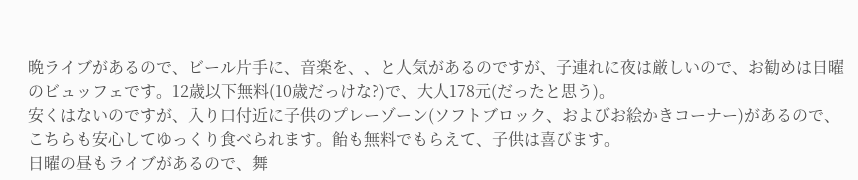晩ライブがあるので、ビール片手に、音楽を、、と人気があるのですが、子連れに夜は厳しいので、お勧めは日曜のビュッフェです。12歳以下無料(10歳だっけな?)で、大人178元(だったと思う)。
安くはないのですが、入り口付近に子供のプレーゾーン(ソフトブロック、およびお絵かきコーナー)があるので、こちらも安心してゆっくり食べられます。飴も無料でもらえて、子供は喜びます。
日曜の昼もライブがあるので、舞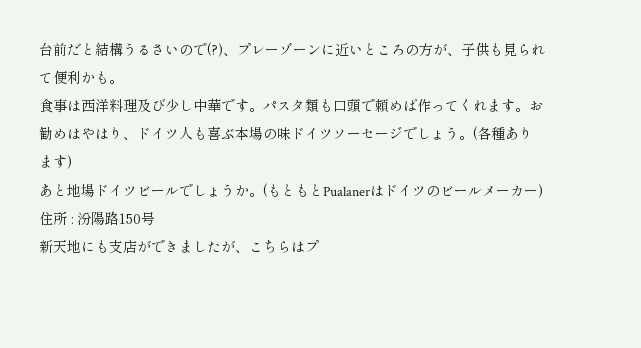台前だと結構うるさいので(?)、プレーゾーンに近いところの方が、子供も見られて便利かも。
食事は西洋料理及び少し中華です。パスタ類も口頭で頼めば作ってくれます。お勧めはやはり、ドイツ人も喜ぶ本場の味ドイツソーセージでしょう。(各種あります)
あと地場ドイツビールでしょうか。(もともとPualanerはドイツのビールメーカー)
住所 : 汾陽路150号
新天地にも支店ができましたが、こちらはプ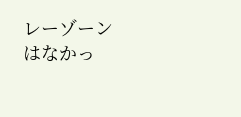レーゾーンはなかっ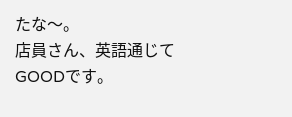たな〜。
店員さん、英語通じてGOODです。